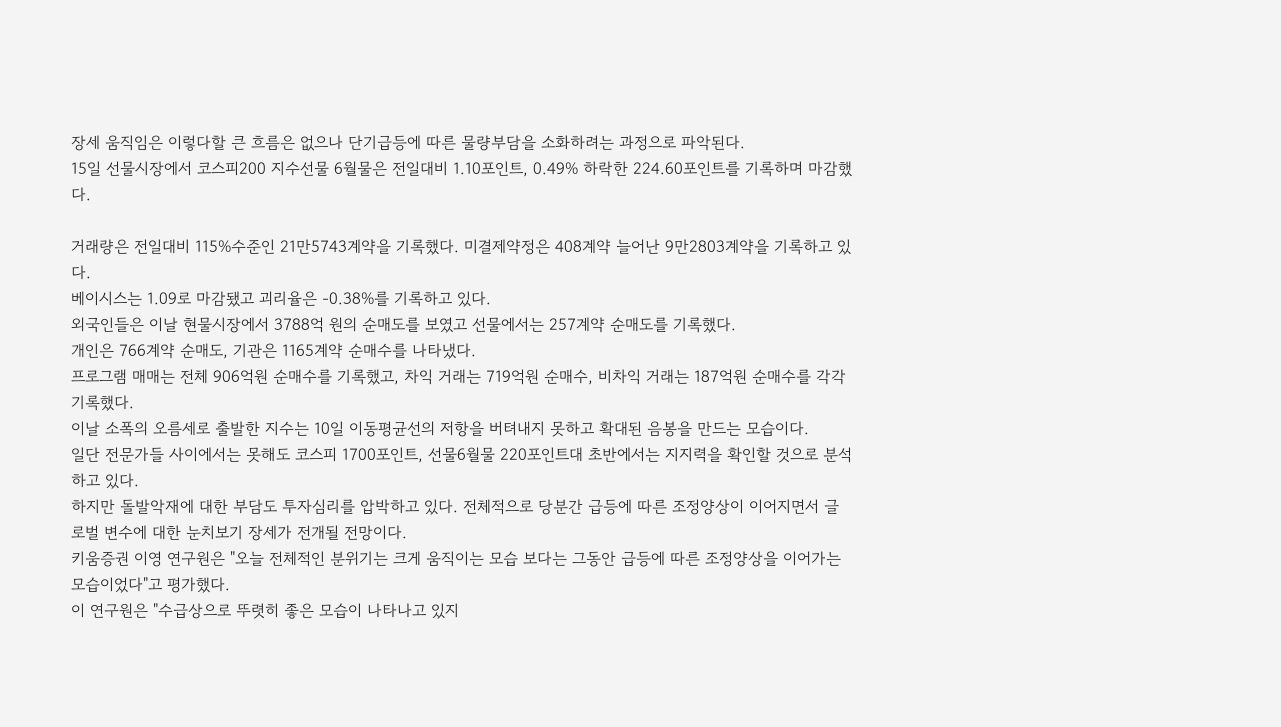장세 움직임은 이렇다할 큰 흐름은 없으나 단기급등에 따른 물량부담을 소화하려는 과정으로 파악된다.
15일 선물시장에서 코스피200 지수선물 6월물은 전일대비 1.10포인트, 0.49% 하락한 224.60포인트를 기록하며 마감했다.

거래량은 전일대비 115%수준인 21만5743계약을 기록했다. 미결제약정은 408계약 늘어난 9만2803계약을 기록하고 있다.
베이시스는 1.09로 마감됐고 괴리율은 -0.38%를 기록하고 있다.
외국인들은 이날 현물시장에서 3788억 원의 순매도를 보였고 선물에서는 257계약 순매도를 기록했다.
개인은 766계약 순매도, 기관은 1165계약 순매수를 나타냈다.
프로그램 매매는 전체 906억원 순매수를 기록했고, 차익 거래는 719억원 순매수, 비차익 거래는 187억원 순매수를 각각 기록했다.
이날 소폭의 오름세로 출발한 지수는 10일 이동평균선의 저항을 버텨내지 못하고 확대된 음봉을 만드는 모습이다.
일단 전문가들 사이에서는 못해도 코스피 1700포인트, 선물6월물 220포인트대 초반에서는 지지력을 확인할 것으로 분석하고 있다.
하지만 돌발악재에 대한 부담도 투자심리를 압박하고 있다. 전체적으로 당분간 급등에 따른 조정양상이 이어지면서 글로벌 변수에 대한 눈치보기 장세가 전개될 전망이다.
키움증권 이영 연구원은 "오늘 전체적인 분위기는 크게 움직이는 모습 보다는 그동안 급등에 따른 조정양상을 이어가는 모습이었다"고 평가했다.
이 연구원은 "수급상으로 뚜렷히 좋은 모습이 나타나고 있지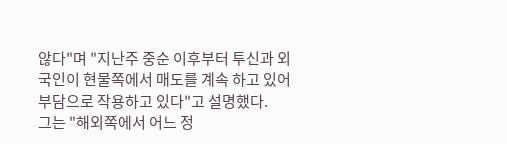않다"며 "지난주 중순 이후부터 투신과 외국인이 현물쪽에서 매도를 계속 하고 있어 부담으로 작용하고 있다"고 설명했다.
그는 "해외쪽에서 어느 정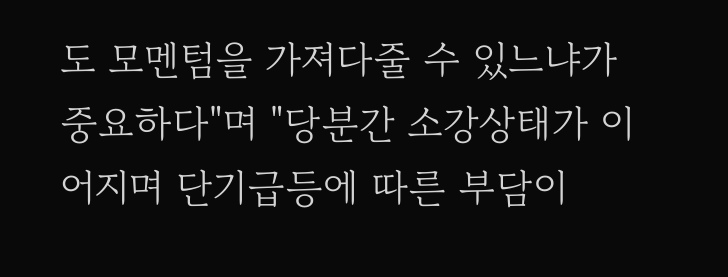도 모멘텀을 가져다줄 수 있느냐가 중요하다"며 "당분간 소강상태가 이어지며 단기급등에 따른 부담이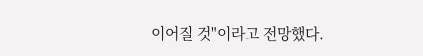이어질 것"이라고 전망했다.